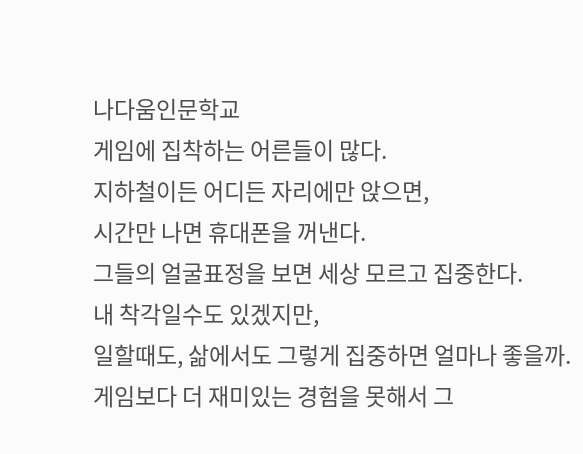나다움인문학교
게임에 집착하는 어른들이 많다.
지하철이든 어디든 자리에만 앉으면,
시간만 나면 휴대폰을 꺼낸다.
그들의 얼굴표정을 보면 세상 모르고 집중한다.
내 착각일수도 있겠지만,
일할때도, 삶에서도 그렇게 집중하면 얼마나 좋을까.
게임보다 더 재미있는 경험을 못해서 그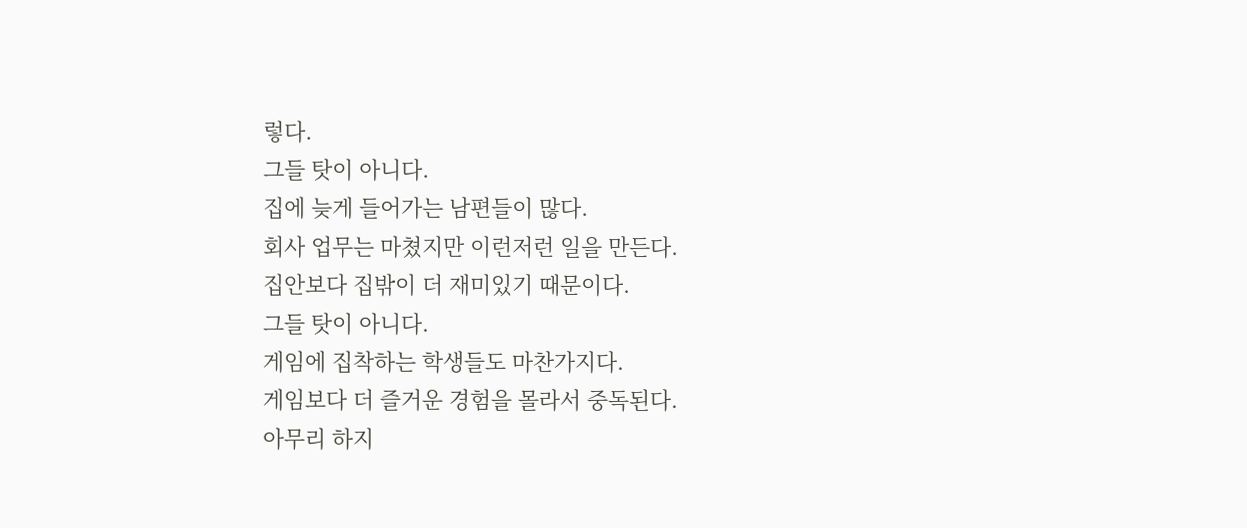렇다.
그들 탓이 아니다.
집에 늦게 들어가는 남편들이 많다.
회사 업무는 마쳤지만 이런저런 일을 만든다.
집안보다 집밖이 더 재미있기 때문이다.
그들 탓이 아니다.
게임에 집착하는 학생들도 마찬가지다.
게임보다 더 즐거운 경험을 몰라서 중독된다.
아무리 하지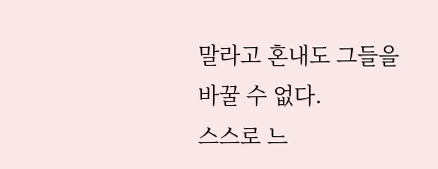말라고 혼내도 그들을 바꿀 수 없다.
스스로 느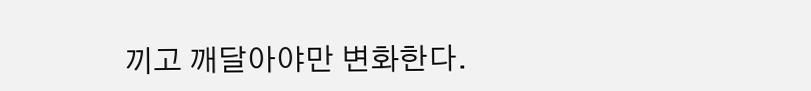끼고 깨달아야만 변화한다.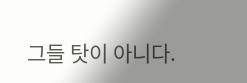그들 탓이 아니다.